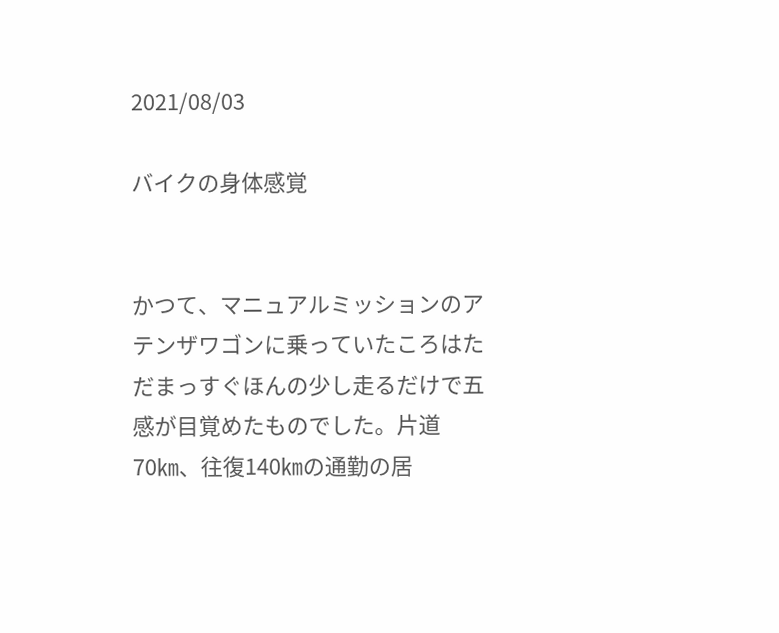2021/08/03

バイクの身体感覚


かつて、マニュアルミッションのアテンザワゴンに乗っていたころはただまっすぐほんの少し走るだけで五感が目覚めたものでした。片道70㎞、往復140㎞の通勤の居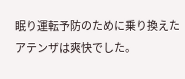眠り運転予防のために乗り換えたアテンザは爽快でした。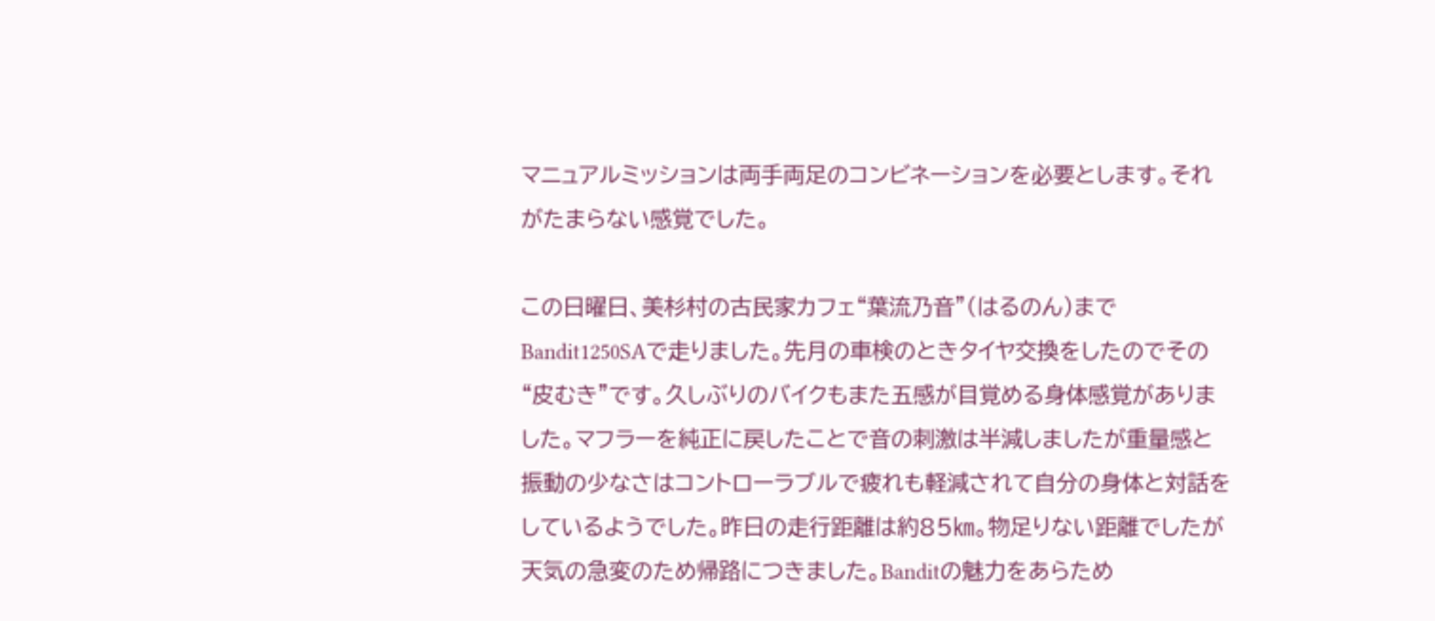マニュアルミッションは両手両足のコンビネーションを必要とします。それがたまらない感覚でした。

この日曜日、美杉村の古民家カフェ“葉流乃音”(はるのん)までBandit1250SAで走りました。先月の車検のときタイヤ交換をしたのでその“皮むき”です。久しぶりのバイクもまた五感が目覚める身体感覚がありました。マフラーを純正に戻したことで音の刺激は半減しましたが重量感と振動の少なさはコントローラブルで疲れも軽減されて自分の身体と対話をしているようでした。昨日の走行距離は約85㎞。物足りない距離でしたが天気の急変のため帰路につきました。Banditの魅力をあらため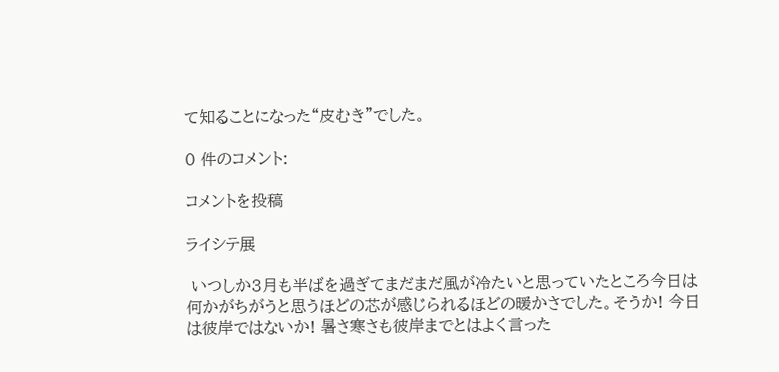て知ることになった“皮むき”でした。

0 件のコメント:

コメントを投稿

ライシテ展

 いつしか3月も半ばを過ぎてまだまだ風が冷たいと思っていたところ今日は何かがちがうと思うほどの芯が感じられるほどの暖かさでした。そうか! 今日は彼岸ではないか! 暑さ寒さも彼岸までとはよく言った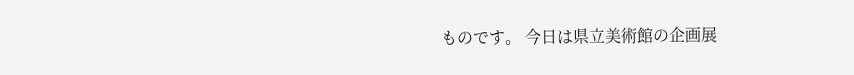ものです。 今日は県立美術館の企画展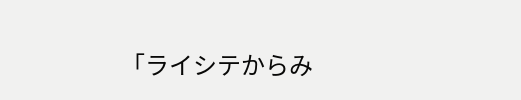「ライシテからみ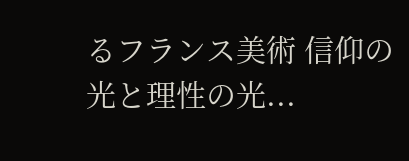るフランス美術 信仰の光と理性の光...